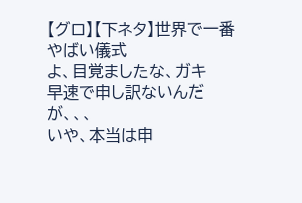【グロ】【下ネタ】世界で一番やばい儀式
よ、目覚ましたな、ガキ
早速で申し訳ないんだが、、、
いや、本当は申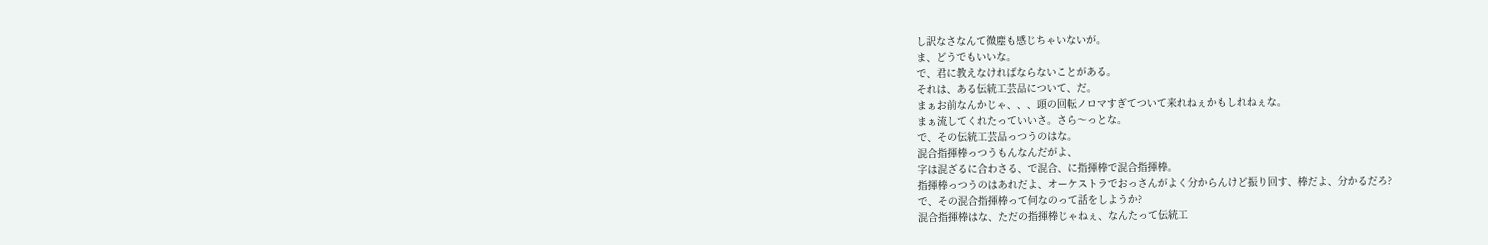し訳なさなんて微塵も感じちゃいないが。
ま、どうでもいいな。
で、君に教えなければならないことがある。
それは、ある伝統工芸品について、だ。
まぁお前なんかじゃ、、、頭の回転ノロマすぎてついて来れねぇかもしれねぇな。
まぁ流してくれたっていいさ。さら〜っとな。
で、その伝統工芸品っつうのはな。
混合指揮棒っつうもんなんだがよ、
字は混ざるに合わさる、で混合、に指揮棒で混合指揮棒。
指揮棒っつうのはあれだよ、オーケストラでおっさんがよく分からんけど振り回す、棒だよ、分かるだろ?
で、その混合指揮棒って何なのって話をしようか?
混合指揮棒はな、ただの指揮棒じゃねぇ、なんたって伝統工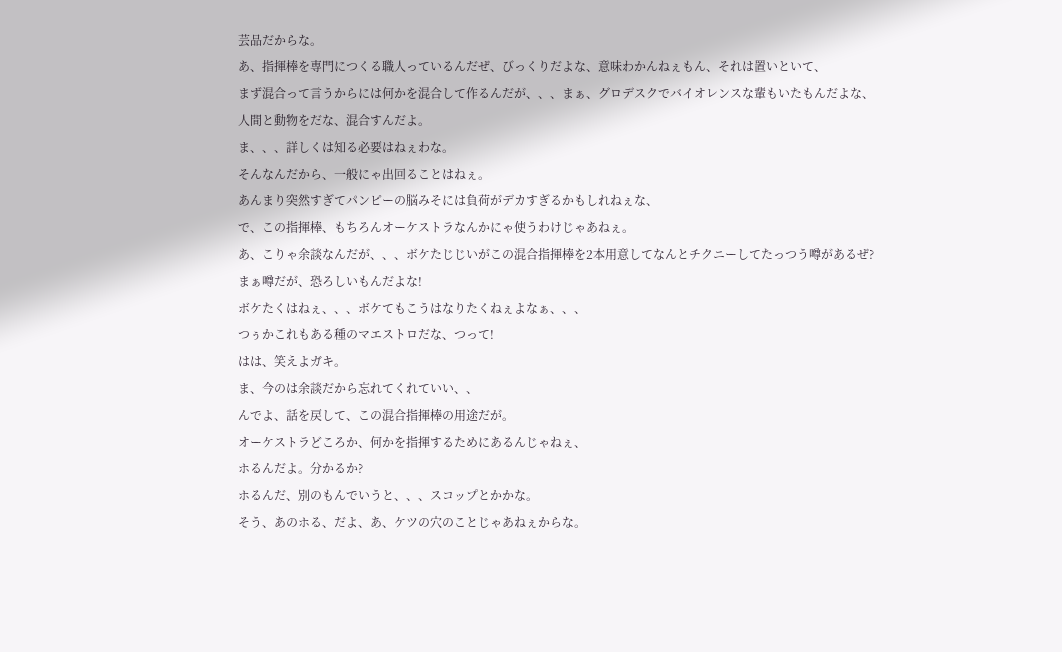芸品だからな。
あ、指揮棒を専門につくる職人っているんだぜ、びっくりだよな、意味わかんねぇもん、それは置いといて、
まず混合って言うからには何かを混合して作るんだが、、、まぁ、グロデスクでバイオレンスな輩もいたもんだよな、
人間と動物をだな、混合すんだよ。
ま、、、詳しくは知る必要はねぇわな。
そんなんだから、一般にゃ出回ることはねぇ。
あんまり突然すぎてパンピーの脳みそには負荷がデカすぎるかもしれねぇな、
で、この指揮棒、もちろんオーケストラなんかにゃ使うわけじゃあねぇ。
あ、こりゃ余談なんだが、、、ボケたじじいがこの混合指揮棒を2本用意してなんとチクニーしてたっつう噂があるぜ?
まぁ噂だが、恐ろしいもんだよな!
ボケたくはねぇ、、、ボケてもこうはなりたくねぇよなぁ、、、
つぅかこれもある種のマエストロだな、つって!
はは、笑えよガキ。
ま、今のは余談だから忘れてくれていい、、
んでよ、話を戻して、この混合指揮棒の用途だが。
オーケストラどころか、何かを指揮するためにあるんじゃねぇ、
ホるんだよ。分かるか?
ホるんだ、別のもんでいうと、、、スコップとかかな。
そう、あのホる、だよ、あ、ケツの穴のことじゃあねぇからな。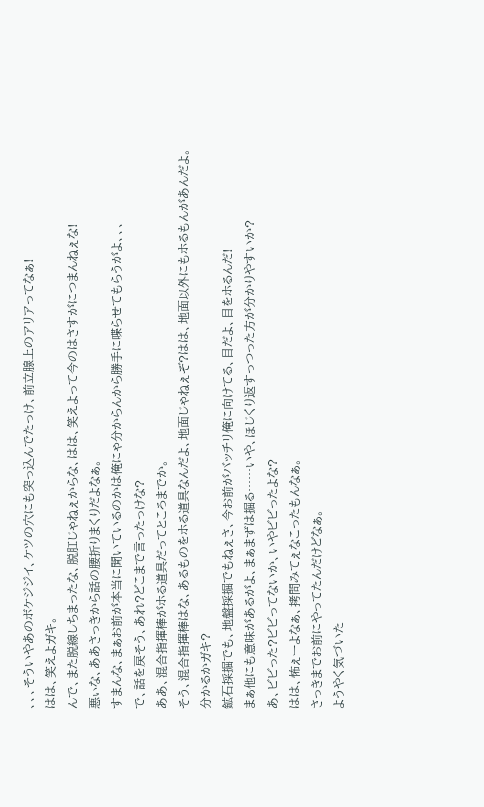、、、そういやあのボケジジイ、ケツの穴にも突っ込んでたっけ、前立腺上のアリアってなぁ!
はは、笑えよガキ。
んで、また脱線しちまったな、脱肛じゃねぇからな、はは、笑えよって今のはさすがにつまんねぇな!
悪ぃな、ああさっきから話の腰折りまくりだよなぁ。
すまんな、まぁお前が本当に聞いているのかは俺にゃ分からんから勝手に喋らせてもらうがよ、、、
で、話を戻そう、あれ?どこまで言ったっけな?
ああ、混合指揮棒がホる道具だってところまでか。
そう、混合指揮棒はな、あるものをホる道具なんだよ、地面じゃねぇぞ?はは、地面以外にもホるもんがあんだよ。
分かるかガキ?
鉱石採掘でも、地盤採掘でもねぇさ、今お前がバッチリ俺に向けてる、目だよ、目をホるんだ!
まぁ他にも意味があるがよ、まぁまずは掘る……いや、ほじくり返すっつった方が分かりやすいか?
あ、ビビった?ビビってないか、いやビビったよな?
はは、怖ぇーよなぁ、拷問みてぇなこったもんなぁ。
さっきまでお前にやってたんだけどなぁ。
ようやく気づいた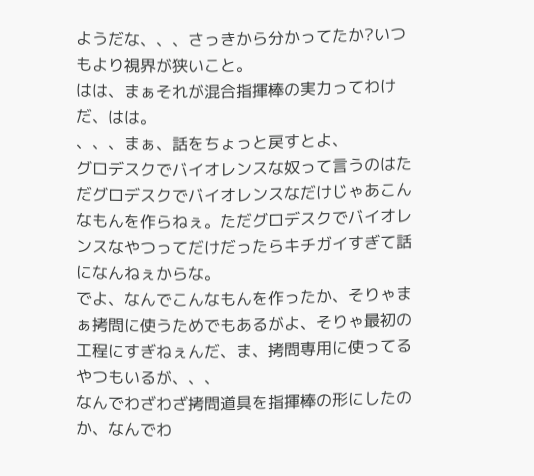ようだな、、、さっきから分かってたか?いつもより視界が狭いこと。
はは、まぁそれが混合指揮棒の実力ってわけだ、はは。
、、、まぁ、話をちょっと戻すとよ、
グロデスクでバイオレンスな奴って言うのはただグロデスクでバイオレンスなだけじゃあこんなもんを作らねぇ。ただグロデスクでバイオレンスなやつってだけだったらキチガイすぎて話になんねぇからな。
でよ、なんでこんなもんを作ったか、そりゃまぁ拷問に使うためでもあるがよ、そりゃ最初の工程にすぎねぇんだ、ま、拷問専用に使ってるやつもいるが、、、
なんでわざわざ拷問道具を指揮棒の形にしたのか、なんでわ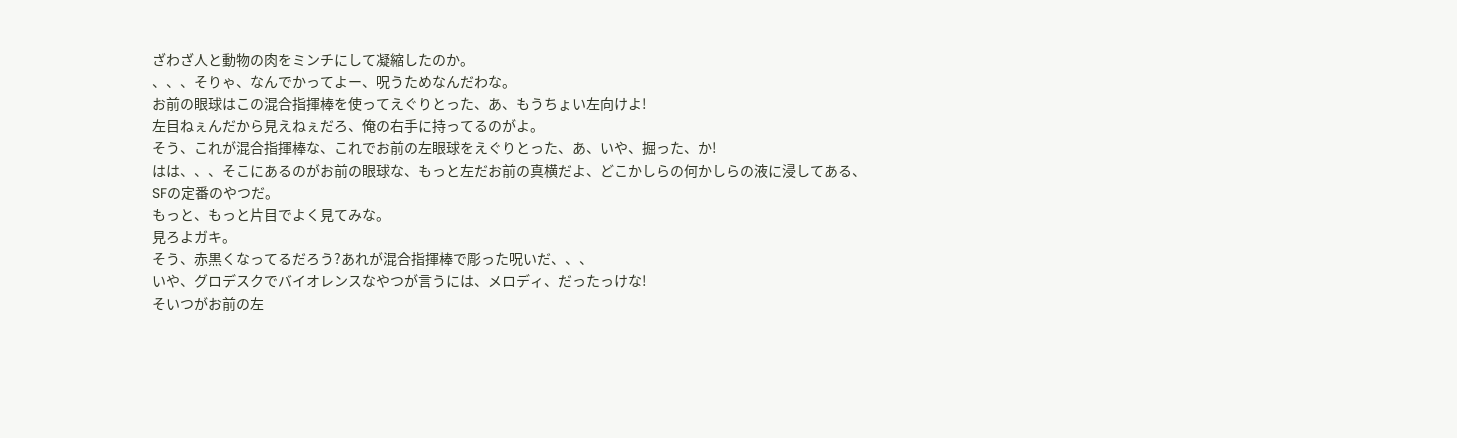ざわざ人と動物の肉をミンチにして凝縮したのか。
、、、そりゃ、なんでかってよー、呪うためなんだわな。
お前の眼球はこの混合指揮棒を使ってえぐりとった、あ、もうちょい左向けよ!
左目ねぇんだから見えねぇだろ、俺の右手に持ってるのがよ。
そう、これが混合指揮棒な、これでお前の左眼球をえぐりとった、あ、いや、掘った、か!
はは、、、そこにあるのがお前の眼球な、もっと左だお前の真横だよ、どこかしらの何かしらの液に浸してある、SFの定番のやつだ。
もっと、もっと片目でよく見てみな。
見ろよガキ。
そう、赤黒くなってるだろう?あれが混合指揮棒で彫った呪いだ、、、
いや、グロデスクでバイオレンスなやつが言うには、メロディ、だったっけな!
そいつがお前の左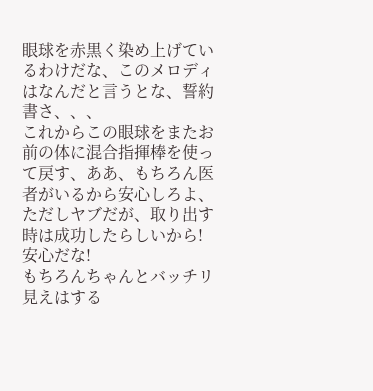眼球を赤黒く染め上げているわけだな、このメロディはなんだと言うとな、誓約書さ、、、
これからこの眼球をまたお前の体に混合指揮棒を使って戻す、ああ、もちろん医者がいるから安心しろよ、ただしヤブだが、取り出す時は成功したらしいから!
安心だな!
もちろんちゃんとバッチリ見えはする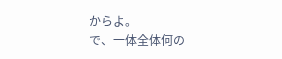からよ。
で、一体全体何の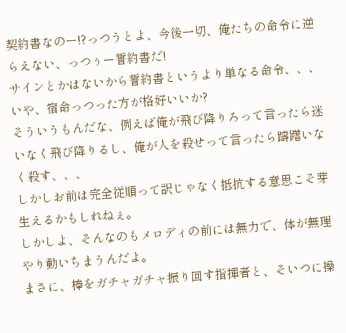契約書なのー!?っつうとよ、今後一切、俺たちの命令に逆らえない、っつぅー誓約書だ!
サインとかはないから誓約書というより単なる命令、、、いや、宿命っつった方が格好いいか?
そういうもんだな、例えば俺が飛び降りろって言ったら迷いなく飛び降りるし、俺が人を殺せって言ったら躊躇いなく殺す、、、
しかしお前は完全従順って訳じゃなく抵抗する意思こそ芽生えるかもしれねぇ。
しかしよ、そんなのもメロディの前には無力で、体が無理やり動いちまうんだよ。
まさに、棒をガチャガチャ振り回す指揮者と、そいつに操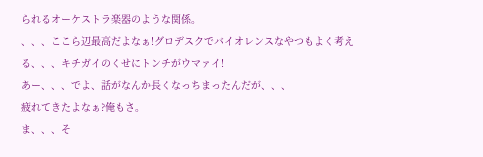られるオーケストラ楽器のような関係。
、、、ここら辺最高だよなぁ!グロデスクでバイオレンスなやつもよく考える、、、キチガイのくせにトンチがウマァイ!
あー、、、でよ、話がなんか長くなっちまったんだが、、、
疲れてきたよなぁ?俺もさ。
ま、、、そ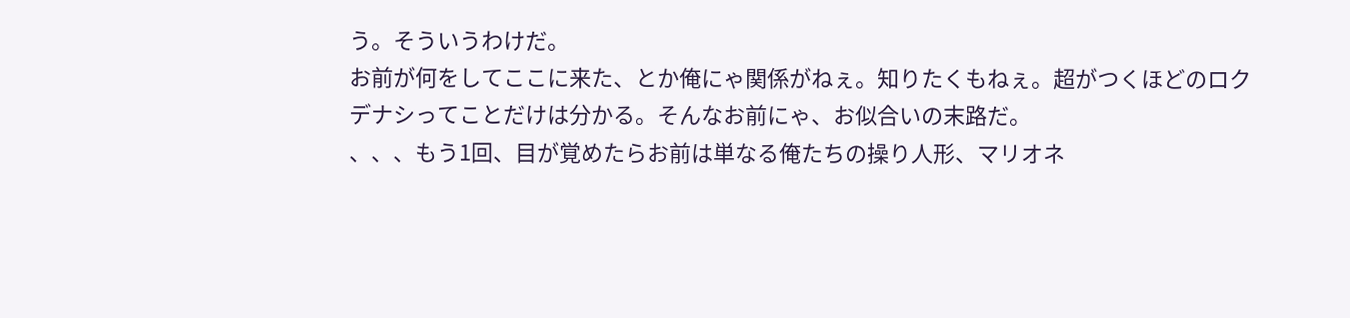う。そういうわけだ。
お前が何をしてここに来た、とか俺にゃ関係がねぇ。知りたくもねぇ。超がつくほどのロクデナシってことだけは分かる。そんなお前にゃ、お似合いの末路だ。
、、、もう1回、目が覚めたらお前は単なる俺たちの操り人形、マリオネ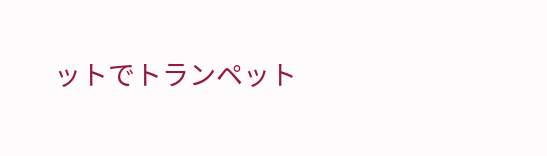ットでトランペット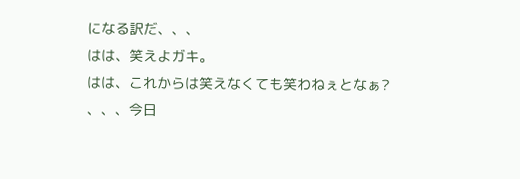になる訳だ、、、
はは、笑えよガキ。
はは、これからは笑えなくても笑わねぇとなぁ?
、、、今日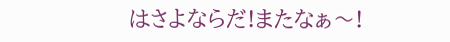はさよならだ!またなぁ〜!